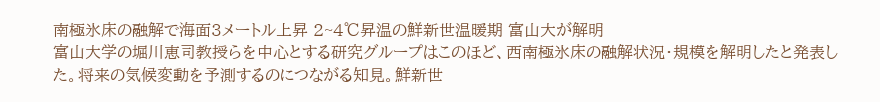南極氷床の融解で海面3メートル上昇 2~4℃昇温の鮮新世温暖期 富山大が解明
富山大学の堀川恵司教授らを中心とする研究グループはこのほど、西南極氷床の融解状況・規模を解明したと発表した。将来の気候変動を予測するのにつながる知見。鮮新世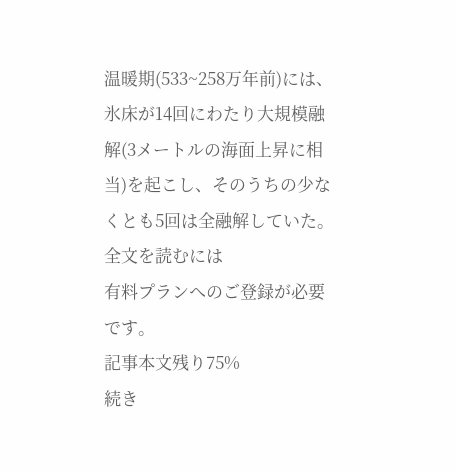温暖期(533~258万年前)には、氷床が14回にわたり大規模融解(3メートルの海面上昇に相当)を起こし、そのうちの少なくとも5回は全融解していた。
全文を読むには
有料プランへのご登録が必要です。
記事本文残り75%
続き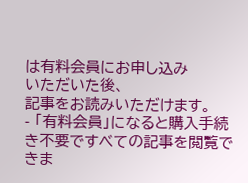は有料会員にお申し込み
いただいた後、
記事をお読みいただけます。
- 「有料会員」になると購入手続き不要ですべての記事を閲覧できま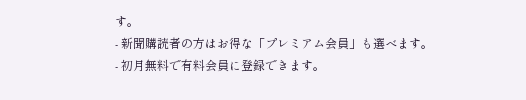す。
- 新聞購読者の方はお得な「プレミアム会員」も選べます。
- 初月無料で有料会員に登録できます。